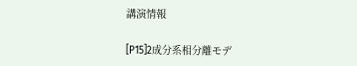講演情報

[P15]2成分系相分離モデ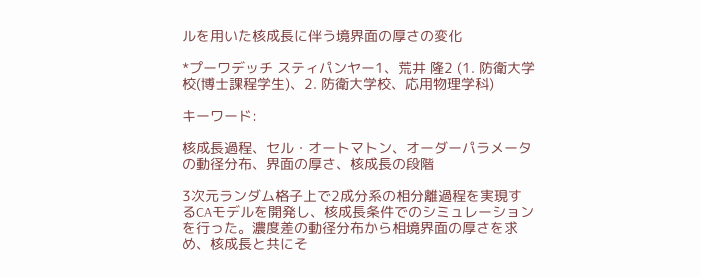ルを用いた核成長に伴う境界面の厚さの変化

*プーワデッチ スティパンヤー1、荒井 隆2 (1. 防衛大学校(博士課程学生)、2. 防衛大学校、応用物理学科)

キーワード:

核成長過程、セル・オートマトン、オーダーパラメータの動径分布、界面の厚さ、核成長の段階

3次元ランダム格子上で2成分系の相分離過程を実現するCAモデルを開発し、核成長条件でのシミュレーションを行った。濃度差の動径分布から相境界面の厚さを求め、核成長と共にそ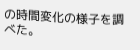の時間変化の様子を調べた。